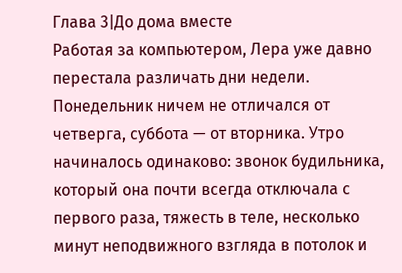Глава 3|До дома вместе
Работая за компьютером, Лера уже давно перестала различать дни недели.
Понедельник ничем не отличался от четверга, суббота — от вторника. Утро начиналось одинаково: звонок будильника, который она почти всегда отключала с первого раза, тяжесть в теле, несколько минут неподвижного взгляда в потолок и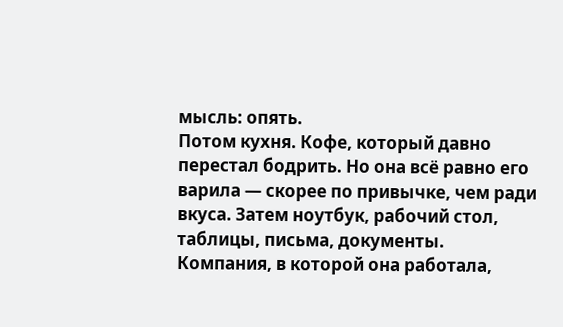мысль: опять.
Потом кухня. Кофе, который давно перестал бодрить. Но она всё равно его варила — скорее по привычке, чем ради вкуса. Затем ноутбук, рабочий стол, таблицы, письма, документы.
Компания, в которой она работала,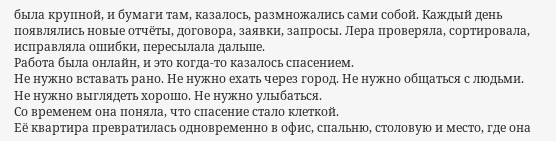была крупной, и бумаги там, казалось, размножались сами собой. Каждый день появлялись новые отчёты, договора, заявки, запросы. Лера проверяла, сортировала, исправляла ошибки, пересылала дальше.
Работа была онлайн, и это когда-то казалось спасением.
Не нужно вставать рано. Не нужно ехать через город. Не нужно общаться с людьми. Не нужно выглядеть хорошо. Не нужно улыбаться.
Со временем она поняла, что спасение стало клеткой.
Её квартира превратилась одновременно в офис, спальню, столовую и место, где она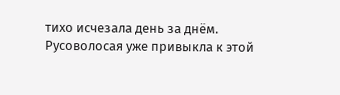тихо исчезала день за днём.
Русоволосая уже привыкла к этой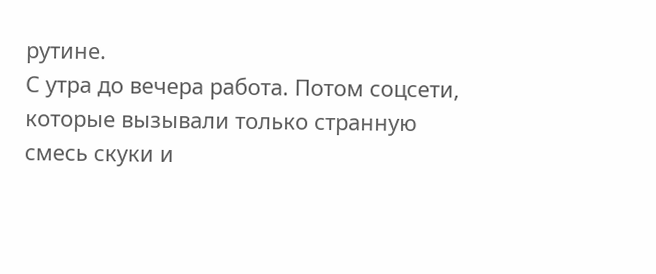рутине.
С утра до вечера работа. Потом соцсети, которые вызывали только странную смесь скуки и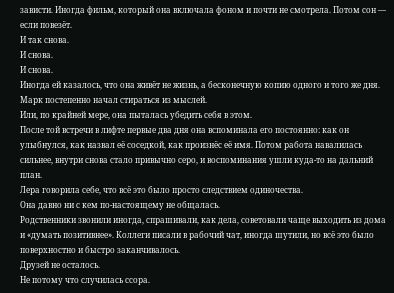зависти. Иногда фильм, который она включала фоном и почти не смотрела. Потом сон — если повезёт.
И так снова.
И снова.
И снова.
Иногда ей казалось, что она живёт не жизнь, а бесконечную копию одного и того же дня.
Марк постепенно начал стираться из мыслей.
Или, по крайней мере, она пыталась убедить себя в этом.
После той встречи в лифте первые два дня она вспоминала его постоянно: как он улыбнулся, как назвал её соседкой, как произнёс её имя. Потом работа навалилась сильнее, внутри снова стало привычно серо, и воспоминания ушли куда-то на дальний план.
Лера говорила себе, что всё это было просто следствием одиночества.
Она давно ни с кем по-настоящему не общалась.
Родственники звонили иногда, спрашивали, как дела, советовали чаще выходить из дома и «думать позитивнее». Коллеги писали в рабочий чат, иногда шутили, но всё это было поверхностно и быстро заканчивалось.
Друзей не осталось.
Не потому что случилась ссора.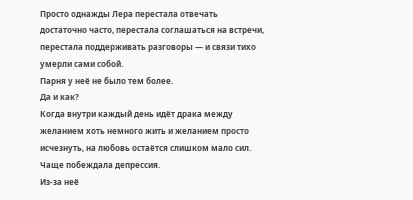Просто однажды Лера перестала отвечать достаточно часто, перестала соглашаться на встречи, перестала поддерживать разговоры — и связи тихо умерли сами собой.
Парня у неё не было тем более.
Да и как?
Когда внутри каждый день идёт драка между желанием хоть немного жить и желанием просто исчезнуть, на любовь остаётся слишком мало сил.
Чаще побеждала депрессия.
Из-за неё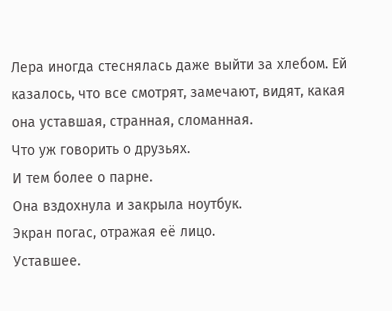Лера иногда стеснялась даже выйти за хлебом. Ей казалось, что все смотрят, замечают, видят, какая она уставшая, странная, сломанная.
Что уж говорить о друзьях.
И тем более о парне.
Она вздохнула и закрыла ноутбук.
Экран погас, отражая её лицо.
Уставшее.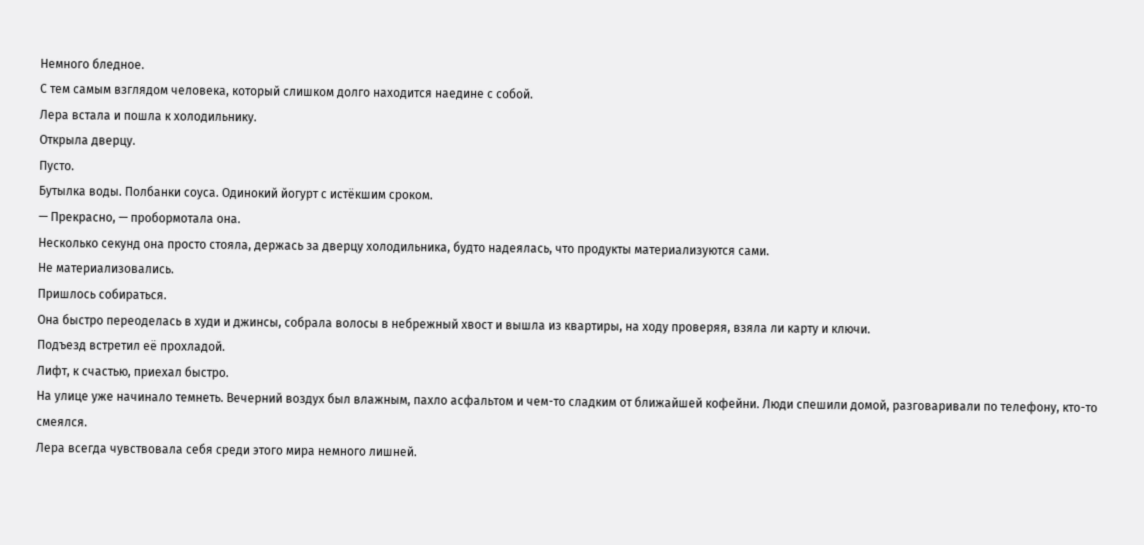Немного бледное.
С тем самым взглядом человека, который слишком долго находится наедине с собой.
Лера встала и пошла к холодильнику.
Открыла дверцу.
Пусто.
Бутылка воды. Полбанки соуса. Одинокий йогурт с истёкшим сроком.
— Прекрасно, — пробормотала она.
Несколько секунд она просто стояла, держась за дверцу холодильника, будто надеялась, что продукты материализуются сами.
Не материализовались.
Пришлось собираться.
Она быстро переоделась в худи и джинсы, собрала волосы в небрежный хвост и вышла из квартиры, на ходу проверяя, взяла ли карту и ключи.
Подъезд встретил её прохладой.
Лифт, к счастью, приехал быстро.
На улице уже начинало темнеть. Вечерний воздух был влажным, пахло асфальтом и чем-то сладким от ближайшей кофейни. Люди спешили домой, разговаривали по телефону, кто-то смеялся.
Лера всегда чувствовала себя среди этого мира немного лишней.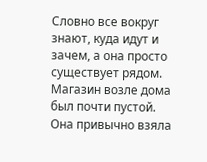Словно все вокруг знают, куда идут и зачем, а она просто существует рядом.
Магазин возле дома был почти пустой.
Она привычно взяла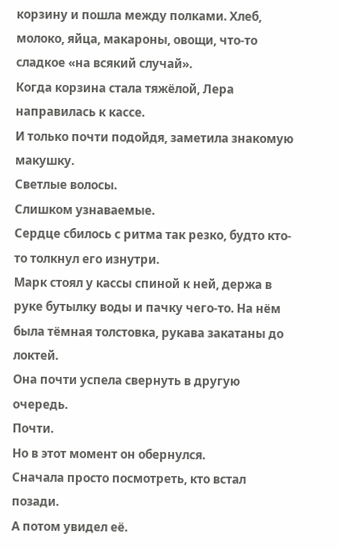корзину и пошла между полками. Хлеб, молоко, яйца, макароны, овощи, что-то сладкое «на всякий случай».
Когда корзина стала тяжёлой, Лера направилась к кассе.
И только почти подойдя, заметила знакомую макушку.
Светлые волосы.
Слишком узнаваемые.
Сердце сбилось с ритма так резко, будто кто-то толкнул его изнутри.
Марк стоял у кассы спиной к ней, держа в руке бутылку воды и пачку чего-то. На нём была тёмная толстовка, рукава закатаны до локтей.
Она почти успела свернуть в другую очередь.
Почти.
Но в этот момент он обернулся.
Сначала просто посмотреть, кто встал позади.
А потом увидел её.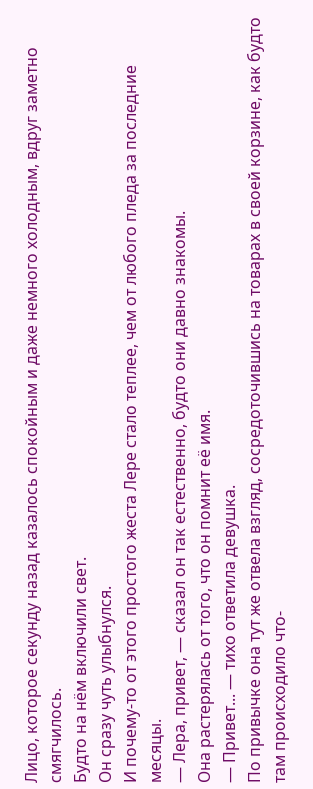Лицо, которое секунду назад казалось спокойным и даже немного холодным, вдруг заметно смягчилось.
Будто на нём включили свет.
Он сразу чуть улыбнулся.
И почему-то от этого простого жеста Лере стало теплее, чем от любого пледа за последние месяцы.
— Лера, привет, — сказал он так естественно, будто они давно знакомы.
Она растерялась от того, что он помнит её имя.
— Привет... — тихо ответила девушка.
По привычке она тут же отвела взгляд, сосредоточившись на товарах в своей корзине, как будто там происходило что-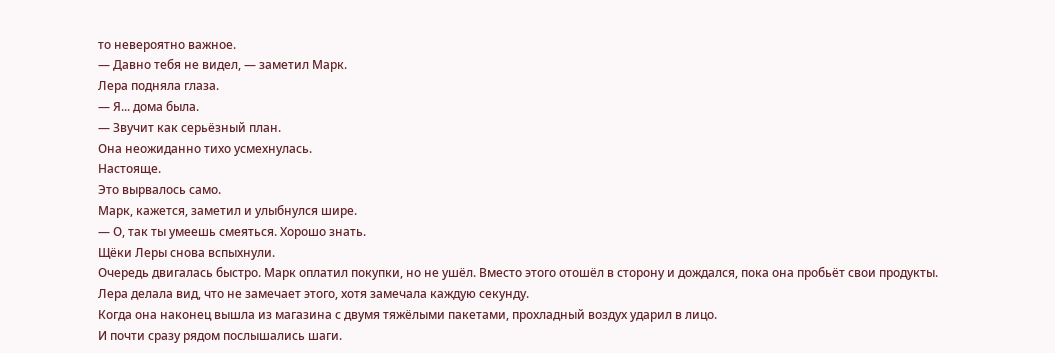то невероятно важное.
— Давно тебя не видел, — заметил Марк.
Лера подняла глаза.
— Я... дома была.
— Звучит как серьёзный план.
Она неожиданно тихо усмехнулась.
Настояще.
Это вырвалось само.
Марк, кажется, заметил и улыбнулся шире.
— О, так ты умеешь смеяться. Хорошо знать.
Щёки Леры снова вспыхнули.
Очередь двигалась быстро. Марк оплатил покупки, но не ушёл. Вместо этого отошёл в сторону и дождался, пока она пробьёт свои продукты.
Лера делала вид, что не замечает этого, хотя замечала каждую секунду.
Когда она наконец вышла из магазина с двумя тяжёлыми пакетами, прохладный воздух ударил в лицо.
И почти сразу рядом послышались шаги.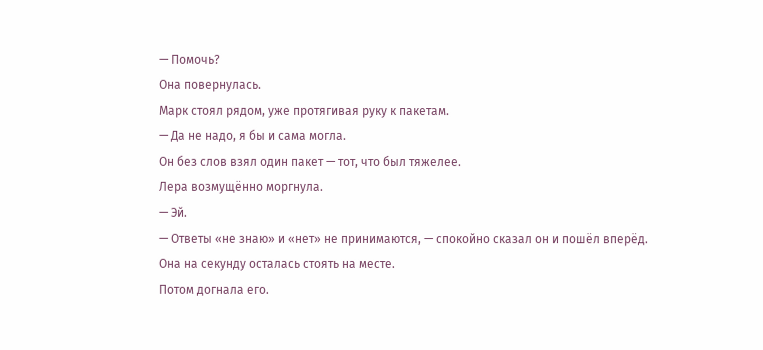— Помочь?
Она повернулась.
Марк стоял рядом, уже протягивая руку к пакетам.
— Да не надо, я бы и сама могла.
Он без слов взял один пакет — тот, что был тяжелее.
Лера возмущённо моргнула.
— Эй.
— Ответы «не знаю» и «нет» не принимаются, — спокойно сказал он и пошёл вперёд.
Она на секунду осталась стоять на месте.
Потом догнала его.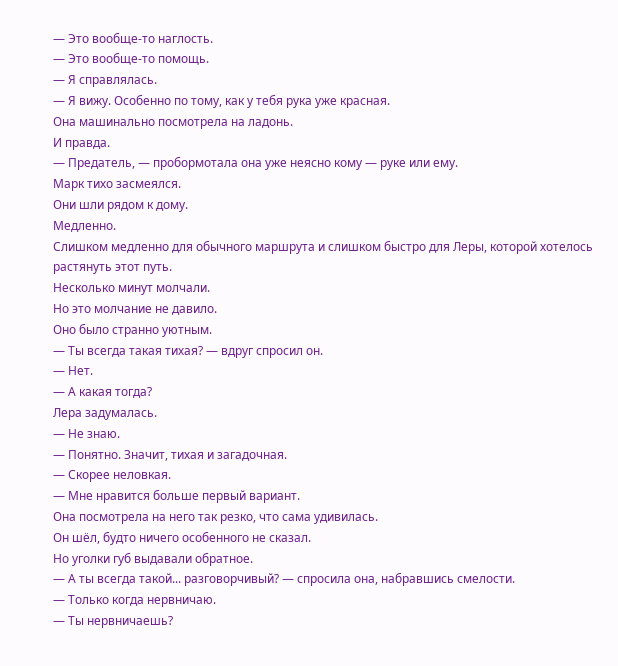— Это вообще-то наглость.
— Это вообще-то помощь.
— Я справлялась.
— Я вижу. Особенно по тому, как у тебя рука уже красная.
Она машинально посмотрела на ладонь.
И правда.
— Предатель, — пробормотала она уже неясно кому — руке или ему.
Марк тихо засмеялся.
Они шли рядом к дому.
Медленно.
Слишком медленно для обычного маршрута и слишком быстро для Леры, которой хотелось растянуть этот путь.
Несколько минут молчали.
Но это молчание не давило.
Оно было странно уютным.
— Ты всегда такая тихая? — вдруг спросил он.
— Нет.
— А какая тогда?
Лера задумалась.
— Не знаю.
— Понятно. Значит, тихая и загадочная.
— Скорее неловкая.
— Мне нравится больше первый вариант.
Она посмотрела на него так резко, что сама удивилась.
Он шёл, будто ничего особенного не сказал.
Но уголки губ выдавали обратное.
— А ты всегда такой... разговорчивый? — спросила она, набравшись смелости.
— Только когда нервничаю.
— Ты нервничаешь?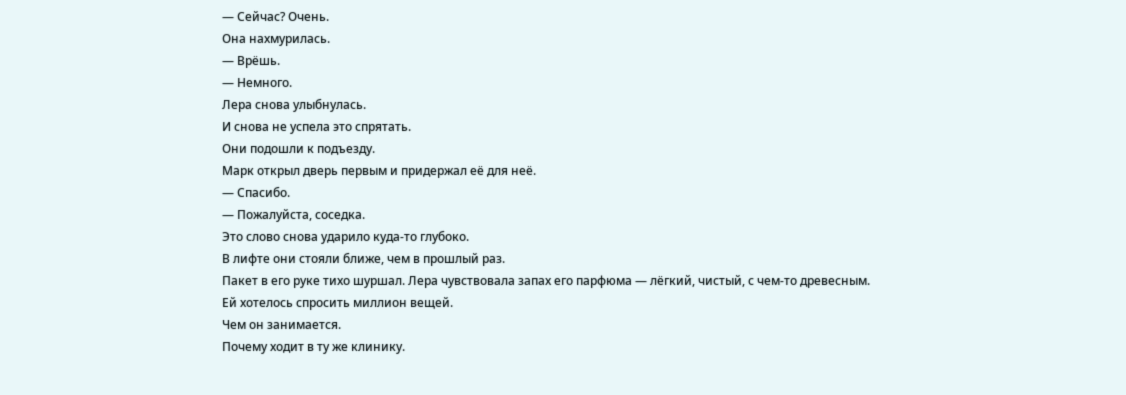— Сейчас? Очень.
Она нахмурилась.
— Врёшь.
— Немного.
Лера снова улыбнулась.
И снова не успела это спрятать.
Они подошли к подъезду.
Марк открыл дверь первым и придержал её для неё.
— Спасибо.
— Пожалуйста, соседка.
Это слово снова ударило куда-то глубоко.
В лифте они стояли ближе, чем в прошлый раз.
Пакет в его руке тихо шуршал. Лера чувствовала запах его парфюма — лёгкий, чистый, с чем-то древесным.
Ей хотелось спросить миллион вещей.
Чем он занимается.
Почему ходит в ту же клинику.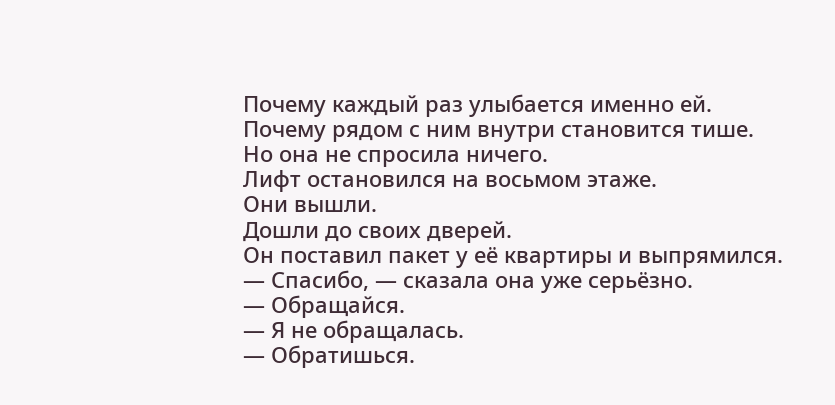Почему каждый раз улыбается именно ей.
Почему рядом с ним внутри становится тише.
Но она не спросила ничего.
Лифт остановился на восьмом этаже.
Они вышли.
Дошли до своих дверей.
Он поставил пакет у её квартиры и выпрямился.
— Спасибо, — сказала она уже серьёзно.
— Обращайся.
— Я не обращалась.
— Обратишься.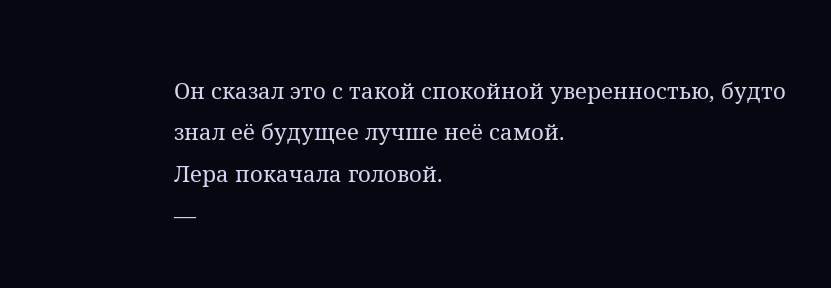Он сказал это с такой спокойной уверенностью, будто знал её будущее лучше неё самой.
Лера покачала головой.
—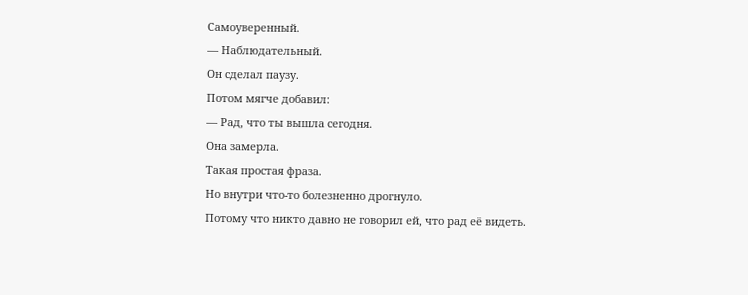Самоуверенный.
— Наблюдательный.
Он сделал паузу.
Потом мягче добавил:
— Рад, что ты вышла сегодня.
Она замерла.
Такая простая фраза.
Но внутри что-то болезненно дрогнуло.
Потому что никто давно не говорил ей, что рад её видеть.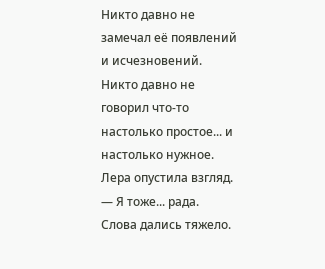Никто давно не замечал её появлений и исчезновений.
Никто давно не говорил что-то настолько простое... и настолько нужное.
Лера опустила взгляд.
— Я тоже... рада.
Слова дались тяжело.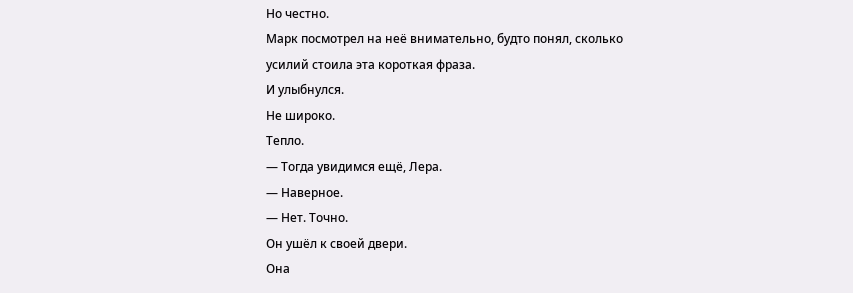Но честно.
Марк посмотрел на неё внимательно, будто понял, сколько усилий стоила эта короткая фраза.
И улыбнулся.
Не широко.
Тепло.
— Тогда увидимся ещё, Лера.
— Наверное.
— Нет. Точно.
Он ушёл к своей двери.
Она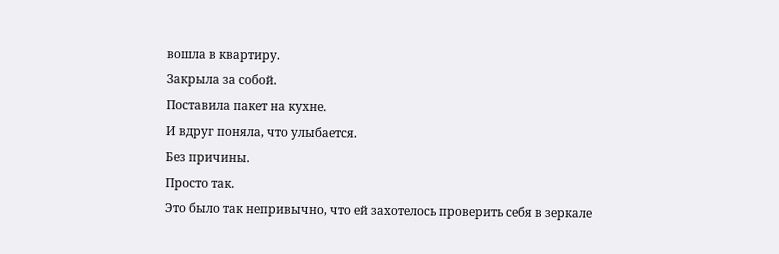вошла в квартиру.
Закрыла за собой.
Поставила пакет на кухне.
И вдруг поняла, что улыбается.
Без причины.
Просто так.
Это было так непривычно, что ей захотелось проверить себя в зеркале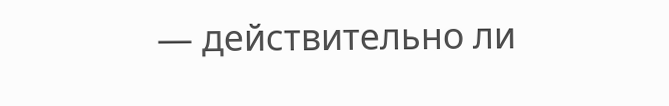— действительно ли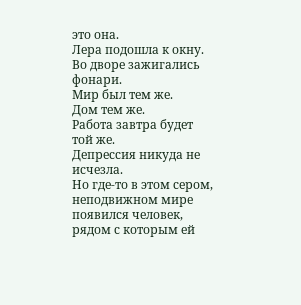это она.
Лера подошла к окну.
Во дворе зажигались фонари.
Мир был тем же.
Дом тем же.
Работа завтра будет той же.
Депрессия никуда не исчезла.
Но где-то в этом сером, неподвижном мире появился человек, рядом с которым ей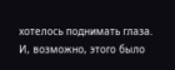хотелось поднимать глаза.
И, возможно, этого было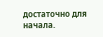достаточно для начала.